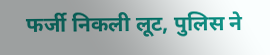फर्जी निकली लूट, पुलिस ने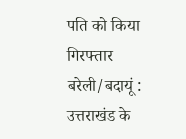पति को किया गिरफ्तार
बरेली/बदायूं : उत्तराखंड के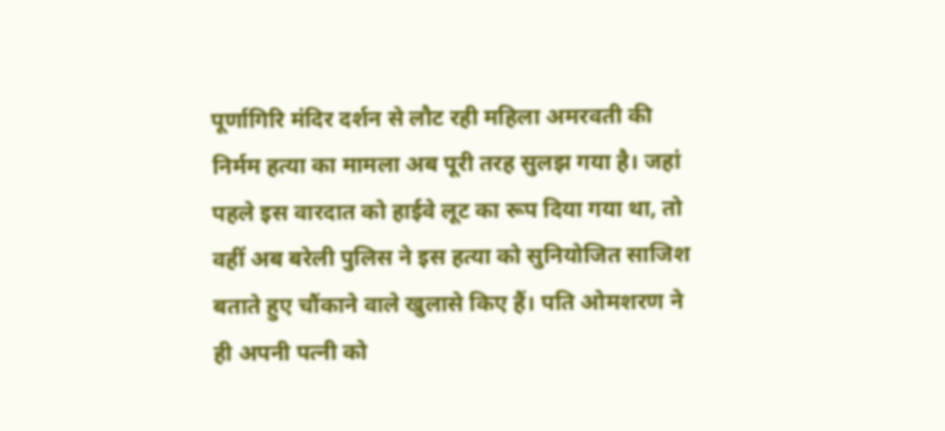पूर्णागिरि मंदिर दर्शन से लौट रही महिला अमरवती की निर्मम हत्या का मामला अब पूरी तरह सुलझ गया है। जहां पहले इस वारदात को हाईवे लूट का रूप दिया गया था, तो वहीं अब बरेली पुलिस ने इस हत्या को सुनियोजित साजिश बताते हुए चौंकाने वाले खुलासे किए हैं। पति ओमशरण ने ही अपनी पत्नी को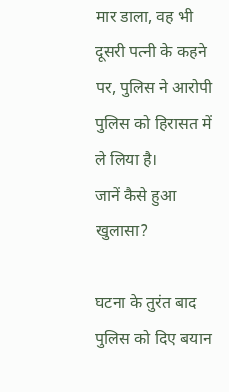मार डाला, वह भी दूसरी पत्नी के कहने पर, पुलिस ने आरोपी पुलिस को हिरासत में ले लिया है।
जानें कैसे हुआ खुलासा?

घटना के तुरंत बाद पुलिस को दिए बयान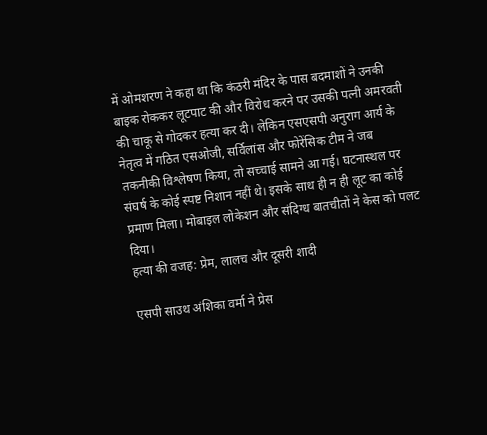में ओमशरण ने कहा था कि कंठरी मंदिर के पास बदमाशों ने उनकी बाइक रोककर लूटपाट की और विरोध करने पर उसकी पत्नी अमरवती की चाकू से गोदकर हत्या कर दी। लेकिन एसएसपी अनुराग आर्य के नेतृत्व में गठित एसओजी, सर्विलांस और फोरेंसिक टीम ने जब तकनीकी विश्लेषण किया, तो सच्चाई सामने आ गई। घटनास्थल पर संघर्ष के कोई स्पष्ट निशान नहीं थे। इसके साथ ही न ही लूट का कोई प्रमाण मिला। मोबाइल लोकेशन और संदिग्ध बातचीतों ने केस को पलट दिया।
हत्या की वजह: प्रेम, लालच और दूसरी शादी

एसपी साउथ अंशिका वर्मा ने प्रेस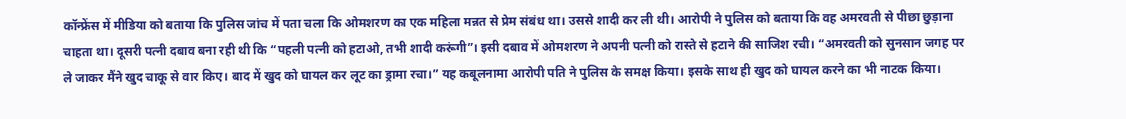कॉन्फ्रेंस में मीडिया को बताया कि पुलिस जांच में पता चला कि ओमशरण का एक महिला मन्नत से प्रेम संबंध था। उससे शादी कर ली थी। आरोपी ने पुलिस को बताया कि वह अमरवती से पीछा छुड़ाना चाहता था। दूसरी पत्नी दबाव बना रही थी कि “पहली पत्नी को हटाओ, तभी शादी करूंगी”। इसी दबाव में ओमशरण ने अपनी पत्नी को रास्ते से हटाने की साजिश रची। “अमरवती को सुनसान जगह पर ले जाकर मैंने खुद चाकू से वार किए। बाद में खुद को घायल कर लूट का ड्रामा रचा।” यह कबूलनामा आरोपी पति ने पुलिस के समक्ष किया। इसके साथ ही खुद को घायल करने का भी नाटक किया।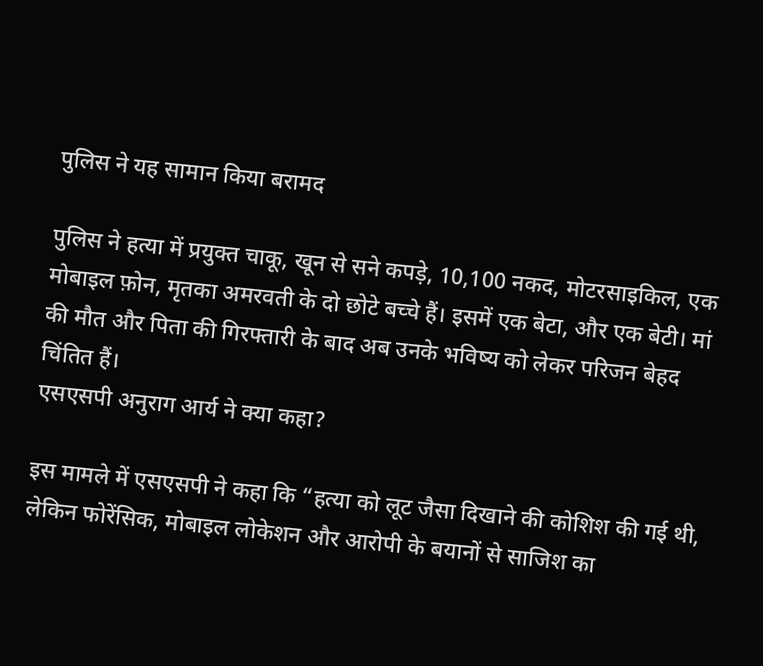पुलिस ने यह सामान किया बरामद

पुलिस ने हत्या में प्रयुक्त चाकू, खून से सने कपड़े, 10,100 नकद, मोटरसाइकिल, एक मोबाइल फ़ोन, मृतका अमरवती के दो छोटे बच्चे हैं। इसमें एक बेटा, और एक बेटी। मां की मौत और पिता की गिरफ्तारी के बाद अब उनके भविष्य को लेकर परिजन बेहद चिंतित हैं।
एसएसपी अनुराग आर्य ने क्या कहा?

इस मामले में एसएसपी ने कहा कि “हत्या को लूट जैसा दिखाने की कोशिश की गई थी, लेकिन फोरेंसिक, मोबाइल लोकेशन और आरोपी के बयानों से साजिश का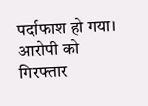पर्दाफाश हो गया। आरोपी को गिरफ्तार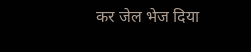कर जेल भेज दिया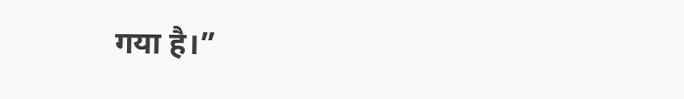गया है।”